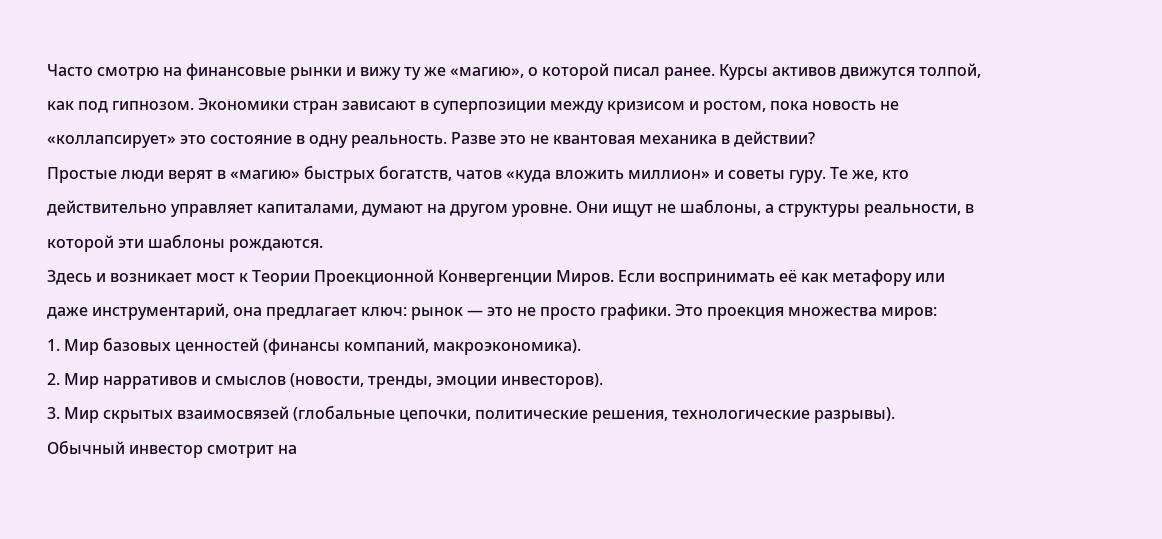Часто смотрю на финансовые рынки и вижу ту же «магию», о которой писал ранее. Курсы активов движутся толпой, как под гипнозом. Экономики стран зависают в суперпозиции между кризисом и ростом, пока новость не «коллапсирует» это состояние в одну реальность. Разве это не квантовая механика в действии?
Простые люди верят в «магию» быстрых богатств, чатов «куда вложить миллион» и советы гуру. Те же, кто действительно управляет капиталами, думают на другом уровне. Они ищут не шаблоны, а структуры реальности, в которой эти шаблоны рождаются.
Здесь и возникает мост к Теории Проекционной Конвергенции Миров. Если воспринимать её как метафору или даже инструментарий, она предлагает ключ: рынок — это не просто графики. Это проекция множества миров:
1. Мир базовых ценностей (финансы компаний, макроэкономика).
2. Мир нарративов и смыслов (новости, тренды, эмоции инвесторов).
3. Мир скрытых взаимосвязей (глобальные цепочки, политические решения, технологические разрывы).
Обычный инвестор смотрит на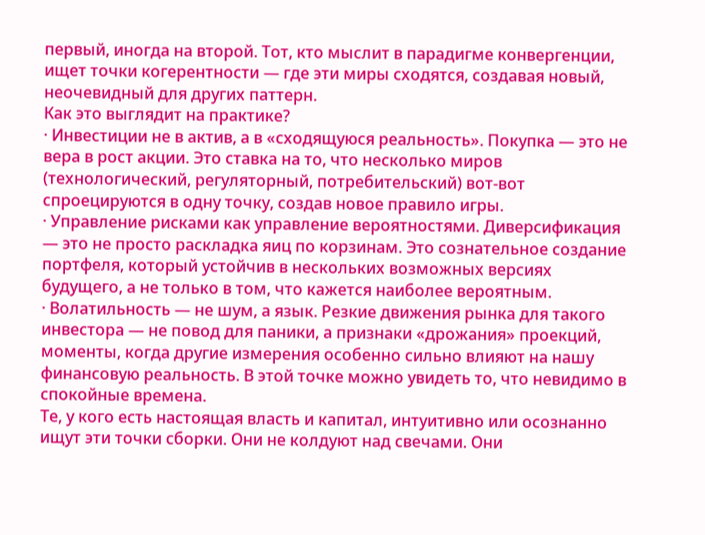первый, иногда на второй. Тот, кто мыслит в парадигме конвергенции, ищет точки когерентности — где эти миры сходятся, создавая новый, неочевидный для других паттерн.
Как это выглядит на практике?
· Инвестиции не в актив, а в «сходящуюся реальность». Покупка — это не вера в рост акции. Это ставка на то, что несколько миров (технологический, регуляторный, потребительский) вот-вот спроецируются в одну точку, создав новое правило игры.
· Управление рисками как управление вероятностями. Диверсификация — это не просто раскладка яиц по корзинам. Это сознательное создание портфеля, который устойчив в нескольких возможных версиях будущего, а не только в том, что кажется наиболее вероятным.
· Волатильность — не шум, а язык. Резкие движения рынка для такого инвестора — не повод для паники, а признаки «дрожания» проекций, моменты, когда другие измерения особенно сильно влияют на нашу финансовую реальность. В этой точке можно увидеть то, что невидимо в спокойные времена.
Те, у кого есть настоящая власть и капитал, интуитивно или осознанно ищут эти точки сборки. Они не колдуют над свечами. Они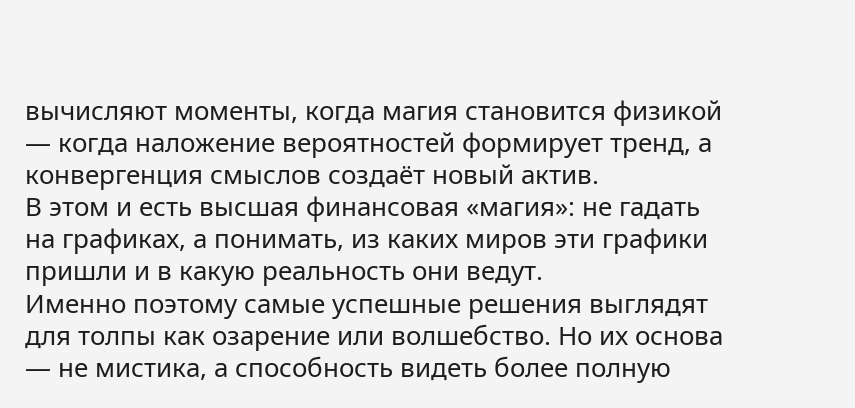вычисляют моменты, когда магия становится физикой — когда наложение вероятностей формирует тренд, а конвергенция смыслов создаёт новый актив.
В этом и есть высшая финансовая «магия»: не гадать на графиках, а понимать, из каких миров эти графики пришли и в какую реальность они ведут.
Именно поэтому самые успешные решения выглядят для толпы как озарение или волшебство. Но их основа — не мистика, а способность видеть более полную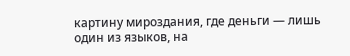картину мироздания, где деньги — лишь один из языков, на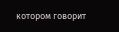котором говорит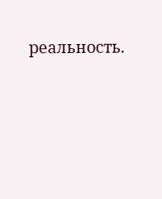реальность.